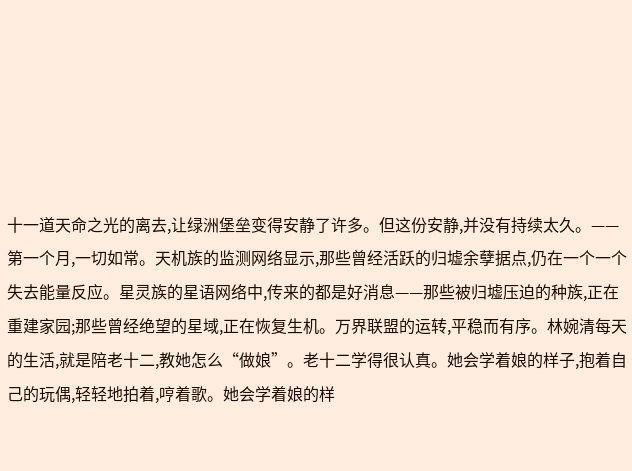十一道天命之光的离去,让绿洲堡垒变得安静了许多。但这份安静,并没有持续太久。——第一个月,一切如常。天机族的监测网络显示,那些曾经活跃的归墟余孽据点,仍在一个一个失去能量反应。星灵族的星语网络中,传来的都是好消息——那些被归墟压迫的种族,正在重建家园;那些曾经绝望的星域,正在恢复生机。万界联盟的运转,平稳而有序。林婉清每天的生活,就是陪老十二,教她怎么“做娘”。老十二学得很认真。她会学着娘的样子,抱着自己的玩偶,轻轻地拍着,哼着歌。她会学着娘的样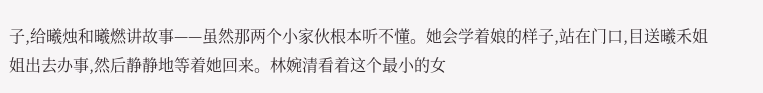子,给曦烛和曦燃讲故事——虽然那两个小家伙根本听不懂。她会学着娘的样子,站在门口,目送曦禾姐姐出去办事,然后静静地等着她回来。林婉清看着这个最小的女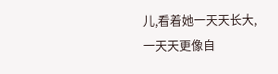儿,看着她一天天长大,一天天更像自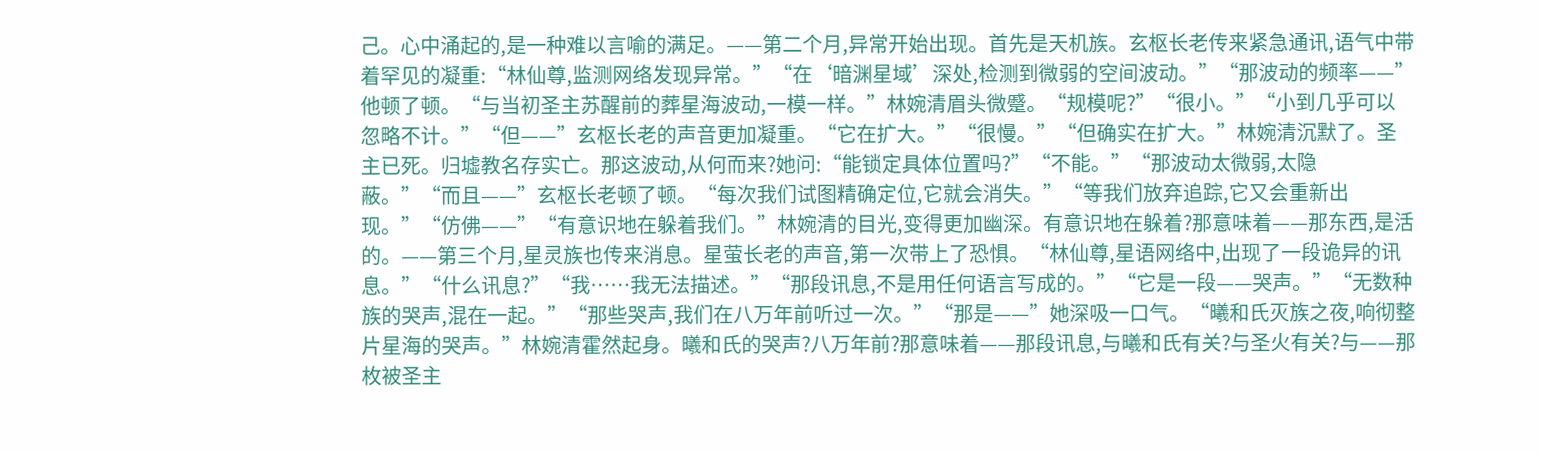己。心中涌起的,是一种难以言喻的满足。——第二个月,异常开始出现。首先是天机族。玄枢长老传来紧急通讯,语气中带着罕见的凝重:“林仙尊,监测网络发现异常。”“在‘暗渊星域’深处,检测到微弱的空间波动。”“那波动的频率——”他顿了顿。“与当初圣主苏醒前的葬星海波动,一模一样。”林婉清眉头微蹙。“规模呢?”“很小。”“小到几乎可以忽略不计。”“但——”玄枢长老的声音更加凝重。“它在扩大。”“很慢。”“但确实在扩大。”林婉清沉默了。圣主已死。归墟教名存实亡。那这波动,从何而来?她问:“能锁定具体位置吗?”“不能。”“那波动太微弱,太隐蔽。”“而且——”玄枢长老顿了顿。“每次我们试图精确定位,它就会消失。”“等我们放弃追踪,它又会重新出现。”“仿佛——”“有意识地在躲着我们。”林婉清的目光,变得更加幽深。有意识地在躲着?那意味着——那东西,是活的。——第三个月,星灵族也传来消息。星萤长老的声音,第一次带上了恐惧。“林仙尊,星语网络中,出现了一段诡异的讯息。”“什么讯息?”“我……我无法描述。”“那段讯息,不是用任何语言写成的。”“它是一段——哭声。”“无数种族的哭声,混在一起。”“那些哭声,我们在八万年前听过一次。”“那是——”她深吸一口气。“曦和氏灭族之夜,响彻整片星海的哭声。”林婉清霍然起身。曦和氏的哭声?八万年前?那意味着——那段讯息,与曦和氏有关?与圣火有关?与——那枚被圣主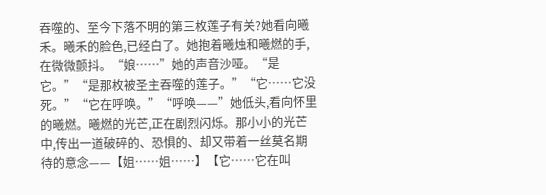吞噬的、至今下落不明的第三枚莲子有关?她看向曦禾。曦禾的脸色,已经白了。她抱着曦烛和曦燃的手,在微微颤抖。“娘……”她的声音沙哑。“是它。”“是那枚被圣主吞噬的莲子。”“它……它没死。”“它在呼唤。”“呼唤——”她低头,看向怀里的曦燃。曦燃的光芒,正在剧烈闪烁。那小小的光芒中,传出一道破碎的、恐惧的、却又带着一丝莫名期待的意念——【姐……姐……】【它……它在叫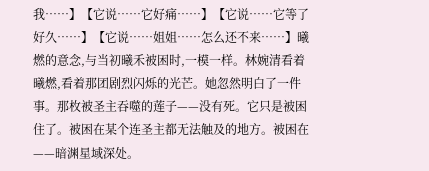我……】【它说……它好痛……】【它说……它等了好久……】【它说……姐姐……怎么还不来……】曦燃的意念,与当初曦禾被困时,一模一样。林婉清看着曦燃,看着那团剧烈闪烁的光芒。她忽然明白了一件事。那枚被圣主吞噬的莲子——没有死。它只是被困住了。被困在某个连圣主都无法触及的地方。被困在——暗渊星域深处。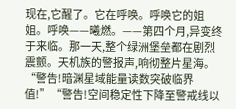现在,它醒了。它在呼唤。呼唤它的姐姐。呼唤——曦燃。——第四个月,异变终于来临。那一天,整个绿洲堡垒都在剧烈震颤。天机族的警报声,响彻整片星海。“警告!暗渊星域能量读数突破临界值!”“警告!空间稳定性下降至警戒线以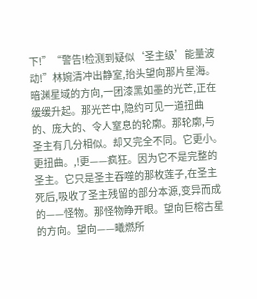下!”“警告!检测到疑似‘圣主级’能量波动!”林婉清冲出静室,抬头望向那片星海。暗渊星域的方向,一团漆黑如墨的光芒,正在缓缓升起。那光芒中,隐约可见一道扭曲的、庞大的、令人窒息的轮廓。那轮廓,与圣主有几分相似。却又完全不同。它更小。更扭曲。,!更——疯狂。因为它不是完整的圣主。它只是圣主吞噬的那枚莲子,在圣主死后,吸收了圣主残留的部分本源,变异而成的——怪物。那怪物睁开眼。望向巨榕古星的方向。望向——曦燃所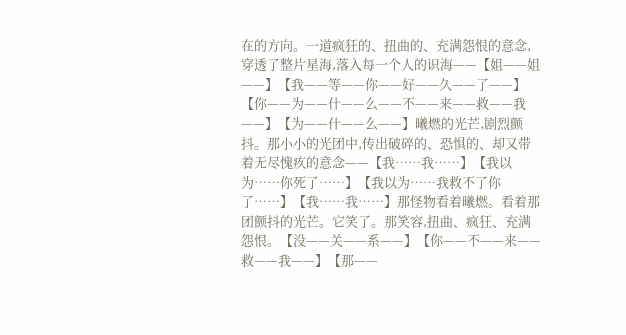在的方向。一道疯狂的、扭曲的、充满怨恨的意念,穿透了整片星海,落入每一个人的识海——【姐——姐——】【我——等——你——好——久——了——】【你——为——什——么——不——来——救——我——】【为——什——么——】曦燃的光芒,剧烈颤抖。那小小的光团中,传出破碎的、恐惧的、却又带着无尽愧疚的意念——【我……我……】【我以为……你死了……】【我以为……我救不了你了……】【我……我……】那怪物看着曦燃。看着那团颤抖的光芒。它笑了。那笑容,扭曲、疯狂、充满怨恨。【没——关——系——】【你——不——来——救——我——】【那——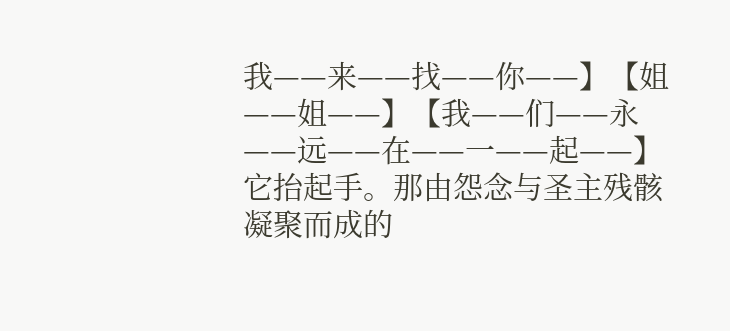我——来——找——你——】【姐——姐——】【我——们——永——远——在——一——起——】它抬起手。那由怨念与圣主残骸凝聚而成的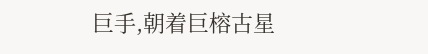巨手,朝着巨榕古星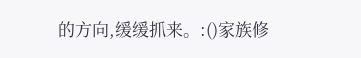的方向,缓缓抓来。:()家族修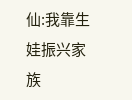仙:我靠生娃振兴家族